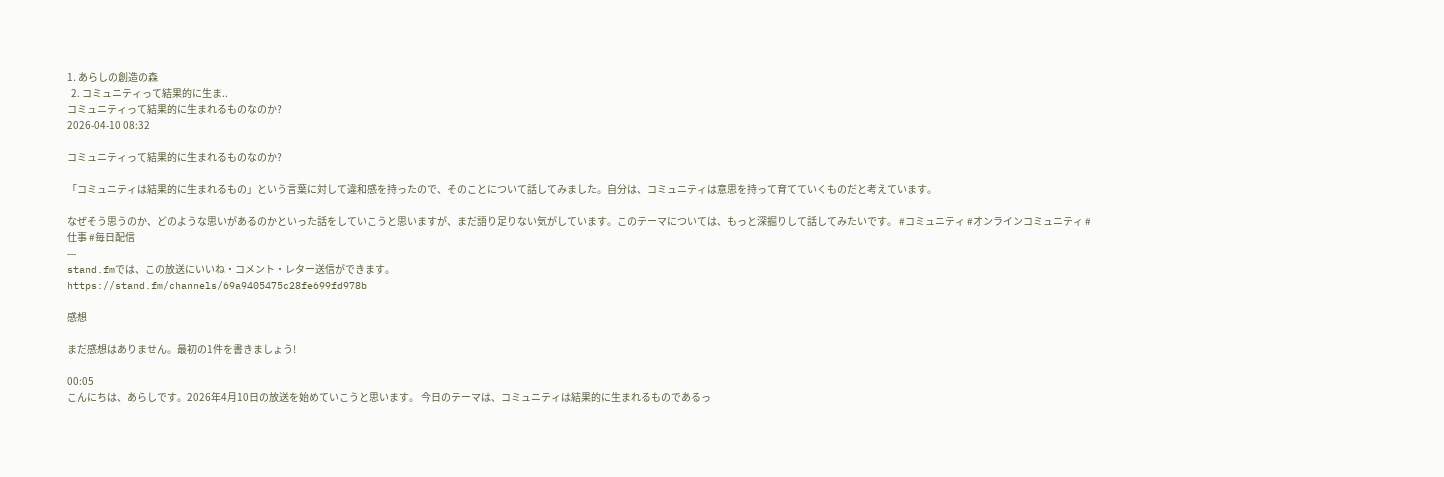1. あらしの創造の森
  2. コミュニティって結果的に生ま..
コミュニティって結果的に生まれるものなのか?
2026-04-10 08:32

コミュニティって結果的に生まれるものなのか?

「コミュニティは結果的に生まれるもの」という言葉に対して違和感を持ったので、そのことについて話してみました。自分は、コミュニティは意思を持って育てていくものだと考えています。

なぜそう思うのか、どのような思いがあるのかといった話をしていこうと思いますが、まだ語り足りない気がしています。このテーマについては、もっと深掘りして話してみたいです。 #コミュニティ #オンラインコミュニティ #仕事 #毎日配信
---
stand.fmでは、この放送にいいね・コメント・レター送信ができます。
https://stand.fm/channels/69a9405475c28fe699fd978b

感想

まだ感想はありません。最初の1件を書きましょう!

00:05
こんにちは、あらしです。2026年4月10日の放送を始めていこうと思います。 今日のテーマは、コミュニティは結果的に生まれるものであるっ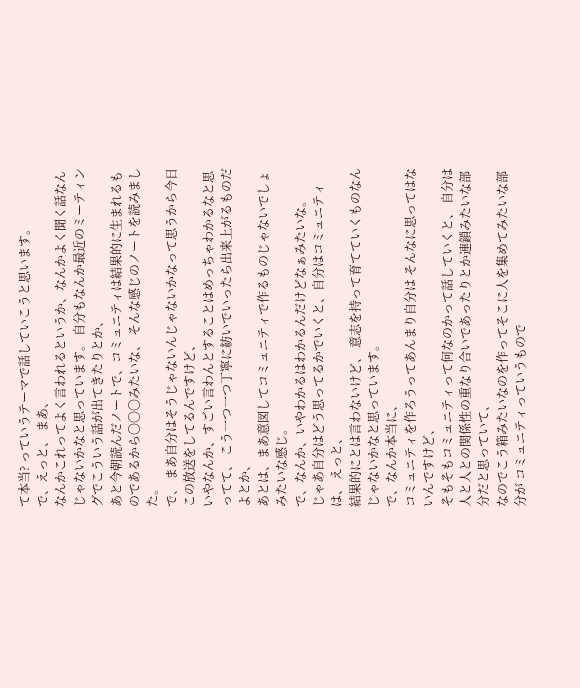て本当? っていうテーマで話していこうと思います。
で、えっと、 まあ、
なんかこれってよく言われるというか、なんかよく聞く話なんじゃないかなと思っています。 自分もなんか最近のミーティングでこういう話が出てきたりとか、
あと今朝読んだノートで、コミュニティは結果的に生まれるものであるから〇〇〇みたいな、 そんな感じのノートを読みました。
で、 まあ自分はそうじゃないんじゃないかなって思うから今日この放送をしてるんですけど、
いやなんか、すごい言わんとすることはめっちゃわかるなと思ってて、 こう一つ一つ丁寧に紡いでいったら出来上がるものだよとか、
あとは、まあ意図してコミュニティで作るものじゃないでしょみたいな感じ。
で、なんか、いやわかるはわかるんだけどなぁみたいな。
じゃあ自分はどう思ってるかでいくと、自分はコミュニティは、 えっと、
結果的にとは言わないけど、 意志を持って育てていくものなんじゃないかなと思っています。
で、なんか本当に、
コミュニティを作ろうってあんまり自分は そんなに思ってはないんですけど、
そもそもコミュニティって何なのかって話していくと、 自分は人と人との関係性の重なり合いであったりとか連鎖みたいな部分だと思っていて、
なのでこう箱みたいなのを作ってそこに人を集めてみたいな部分が コミュニティっていうもので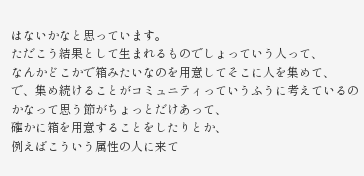はないかなと思っています。
ただこう結果として生まれるものでしょっていう人って、
なんかどこかで箱みたいなのを用意してそこに人を集めて、
で、集め続けることがコミュニティっていうふうに考えているのかなって思う節がちょっとだけあって、
確かに箱を用意することをしたりとか、
例えばこういう属性の人に来て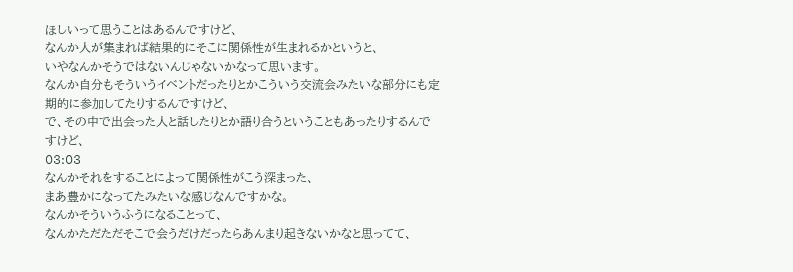ほしいって思うことはあるんですけど、
なんか人が集まれば結果的にそこに関係性が生まれるかというと、
いやなんかそうではないんじゃないかなって思います。
なんか自分もそういうイベントだったりとかこういう交流会みたいな部分にも定期的に参加してたりするんですけど、
で、その中で出会った人と話したりとか語り合うということもあったりするんですけど、
03:03
なんかそれをすることによって関係性がこう深まった、
まあ豊かになってたみたいな感じなんですかな。
なんかそういうふうになることって、
なんかただただそこで会うだけだったらあんまり起きないかなと思ってて、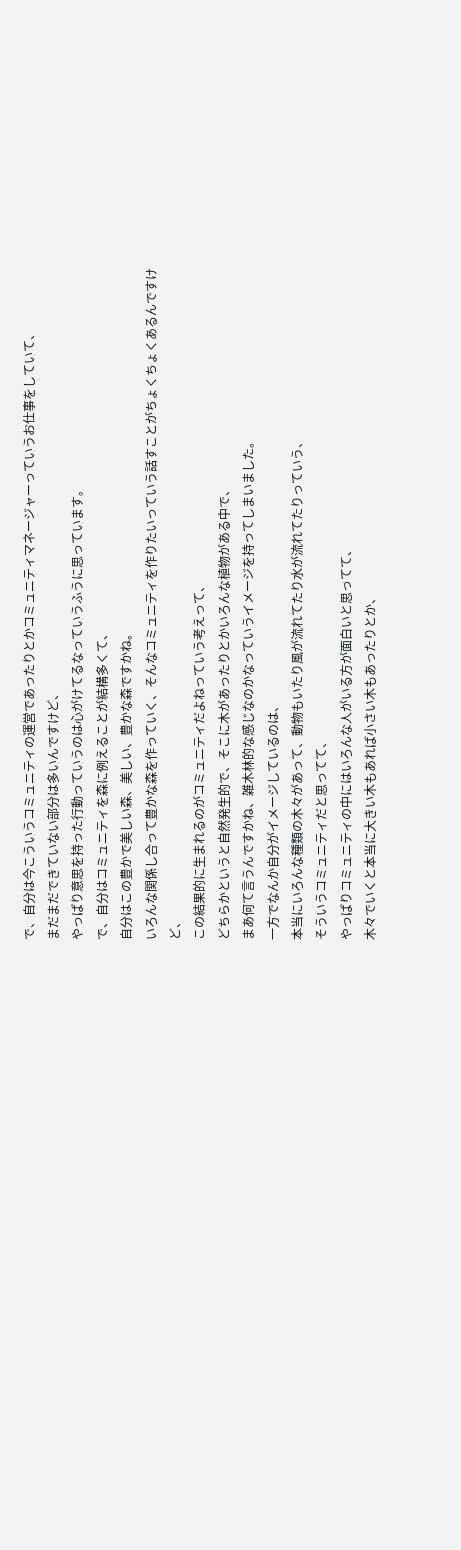で、自分は今こういうコミュニティの運営であったりとかコミュニティマネージャーっていうお仕事をしていて、
まだまだできていない部分は多いんですけど、
やっぱり意思を持った行動っていうのは心がけてるなっていうふうに思っています。
で、自分はコミュニティを森に例えることが結構多くて、
自分はこの豊かで美しい森、美しい、豊かな森ですかね。
いろんな関係し合って豊かな森を作っていく、そんなコミュニティを作りたいっていう話すことがちょくちょくあるんですけど、
この結果的に生まれるのがコミュニティだよねっていう考えって、
どちらかというと自然発生的で、そこに木があったりとかいろんな植物がある中で、
まあ何て言うんですかね、雑木林的な感じなのかなっていうイメージを持ってしまいました。
一方でなんか自分がイメージしているのは、
本当にいろんな種類の木々があって、動物もいたり風が流れてたり水が流れてたりっていう、
そういうコミュニティだと思ってて、
やっぱりコミュニティの中にはいろんな人がいる方が面白いと思ってて、
木々でいくと本当に大きい木もあれば小さい木もあったりとか、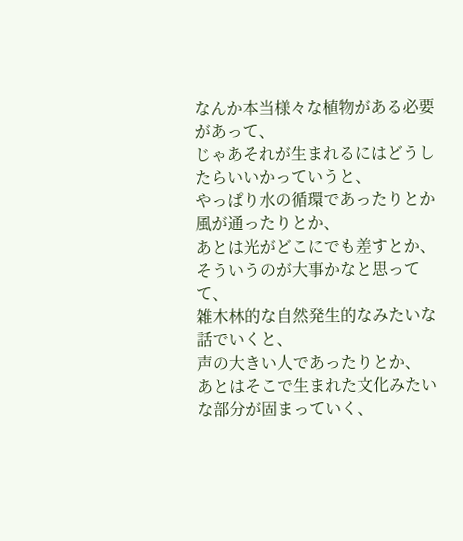なんか本当様々な植物がある必要があって、
じゃあそれが生まれるにはどうしたらいいかっていうと、
やっぱり水の循環であったりとか風が通ったりとか、
あとは光がどこにでも差すとか、そういうのが大事かなと思ってて、
雑木林的な自然発生的なみたいな話でいくと、
声の大きい人であったりとか、
あとはそこで生まれた文化みたいな部分が固まっていく、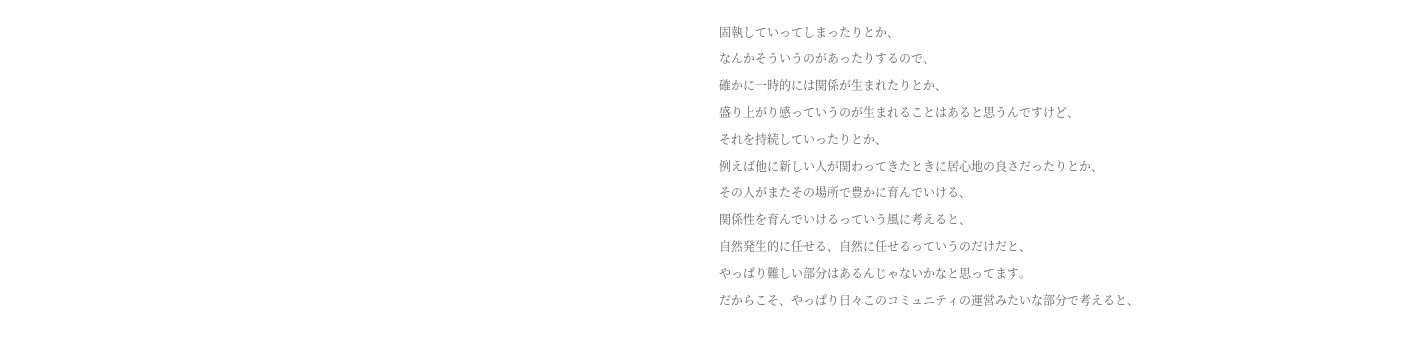固執していってしまったりとか、
なんかそういうのがあったりするので、
確かに一時的には関係が生まれたりとか、
盛り上がり感っていうのが生まれることはあると思うんですけど、
それを持続していったりとか、
例えば他に新しい人が関わってきたときに居心地の良さだったりとか、
その人がまたその場所で豊かに育んでいける、
関係性を育んでいけるっていう風に考えると、
自然発生的に任せる、自然に任せるっていうのだけだと、
やっぱり難しい部分はあるんじゃないかなと思ってます。
だからこそ、やっぱり日々このコミュニティの運営みたいな部分で考えると、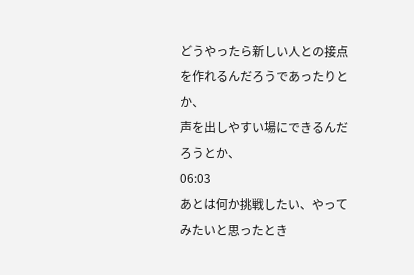どうやったら新しい人との接点を作れるんだろうであったりとか、
声を出しやすい場にできるんだろうとか、
06:03
あとは何か挑戦したい、やってみたいと思ったとき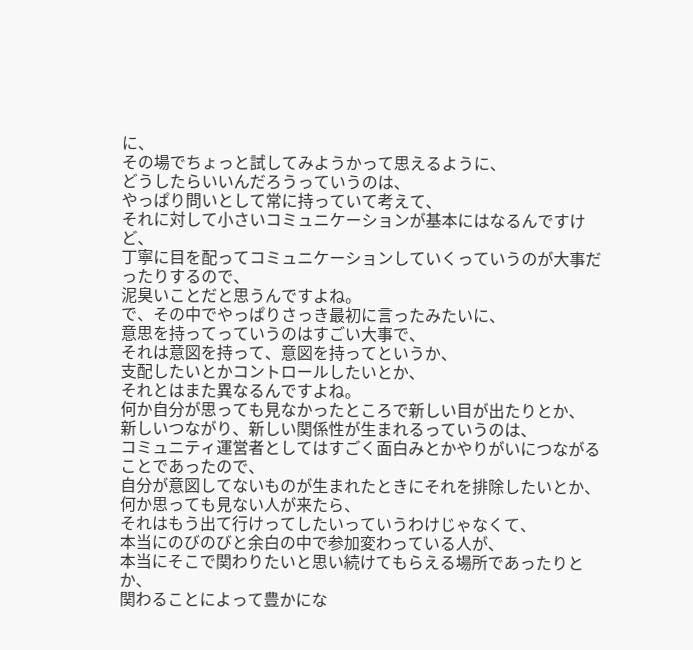に、
その場でちょっと試してみようかって思えるように、
どうしたらいいんだろうっていうのは、
やっぱり問いとして常に持っていて考えて、
それに対して小さいコミュニケーションが基本にはなるんですけど、
丁寧に目を配ってコミュニケーションしていくっていうのが大事だったりするので、
泥臭いことだと思うんですよね。
で、その中でやっぱりさっき最初に言ったみたいに、
意思を持ってっていうのはすごい大事で、
それは意図を持って、意図を持ってというか、
支配したいとかコントロールしたいとか、
それとはまた異なるんですよね。
何か自分が思っても見なかったところで新しい目が出たりとか、
新しいつながり、新しい関係性が生まれるっていうのは、
コミュニティ運営者としてはすごく面白みとかやりがいにつながることであったので、
自分が意図してないものが生まれたときにそれを排除したいとか、
何か思っても見ない人が来たら、
それはもう出て行けってしたいっていうわけじゃなくて、
本当にのびのびと余白の中で参加変わっている人が、
本当にそこで関わりたいと思い続けてもらえる場所であったりとか、
関わることによって豊かにな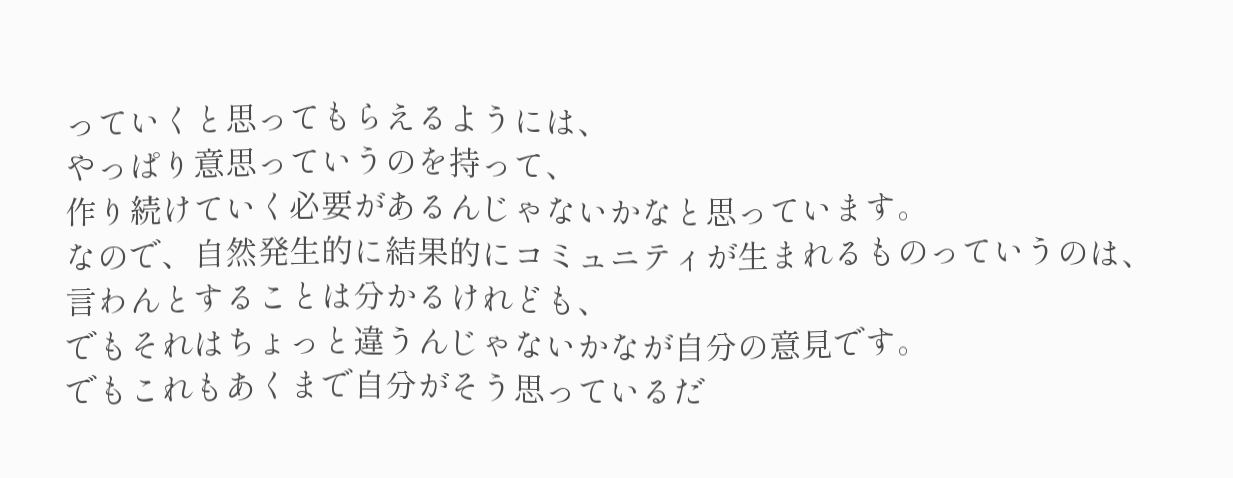っていくと思ってもらえるようには、
やっぱり意思っていうのを持って、
作り続けていく必要があるんじゃないかなと思っています。
なので、自然発生的に結果的にコミュニティが生まれるものっていうのは、
言わんとすることは分かるけれども、
でもそれはちょっと違うんじゃないかなが自分の意見です。
でもこれもあくまで自分がそう思っているだ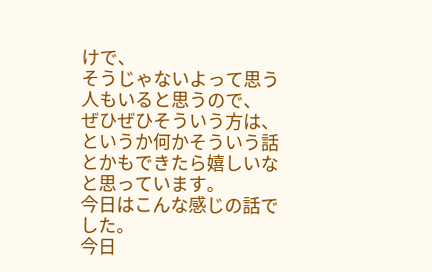けで、
そうじゃないよって思う人もいると思うので、
ぜひぜひそういう方は、
というか何かそういう話とかもできたら嬉しいなと思っています。
今日はこんな感じの話でした。
今日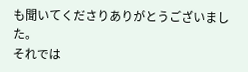も聞いてくださりありがとうございました。
それでは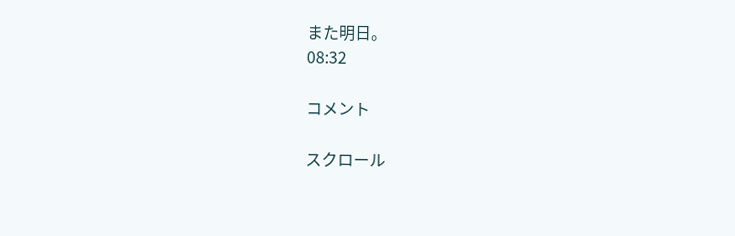また明日。
08:32

コメント

スクロール